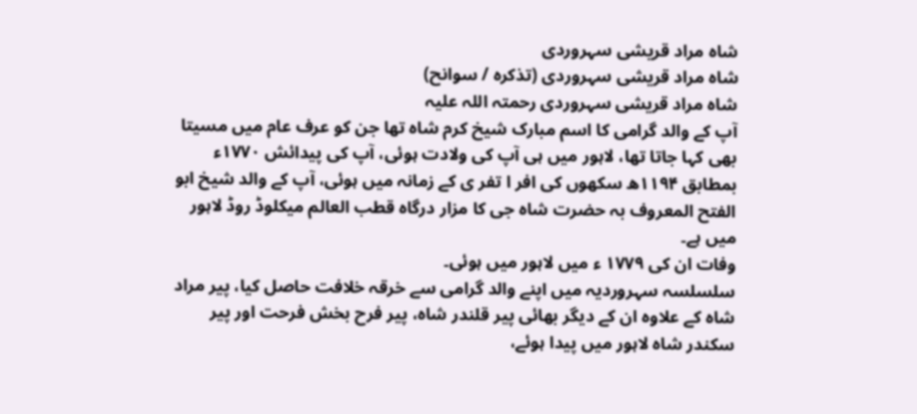شاہ مراد قریشی سہروردی
شاہ مراد قریشی سہروردی (تذکرہ / سوانح)
شاہ مراد قریشی سہروردی رحمتہ اللہ علیہ
آپ کے والد گرامی کا اسم مبارک شیخ کرم شاہ تھا جن کو عرف عام میں مسیتا بھی کہا جاتا تھا، لاہور میں ہی آپ کی ولادت ہوئی، آپ کی پیدائش ۱۷۷۰ء بمطابق ۱۱۹۴ھ سکھوں کی افر ا تفر ی کے زمانہ میں ہوئی، آپ کے والد شیخ ابو الفتح المعروف بہ حضرت شاہ جی کا مزار درگاہ قطب العالم میکلوڈ روڈ لاہور میں ہے۔
وفات ان کی ۱۷۷۹ ء میں لاہور میں ہوئی۔
سلسلسہ سہروردیہ میں اپنے والد گرامی سے خرقہ خلافت حاصل کیا، پیر مراد شاہ کے علاوہ ان کے دیگر بھائی پیر قلندر شاہ، پیر فرح بخش فرحت اور پیر سکندر شاہ لاہور میں پیدا ہوئے،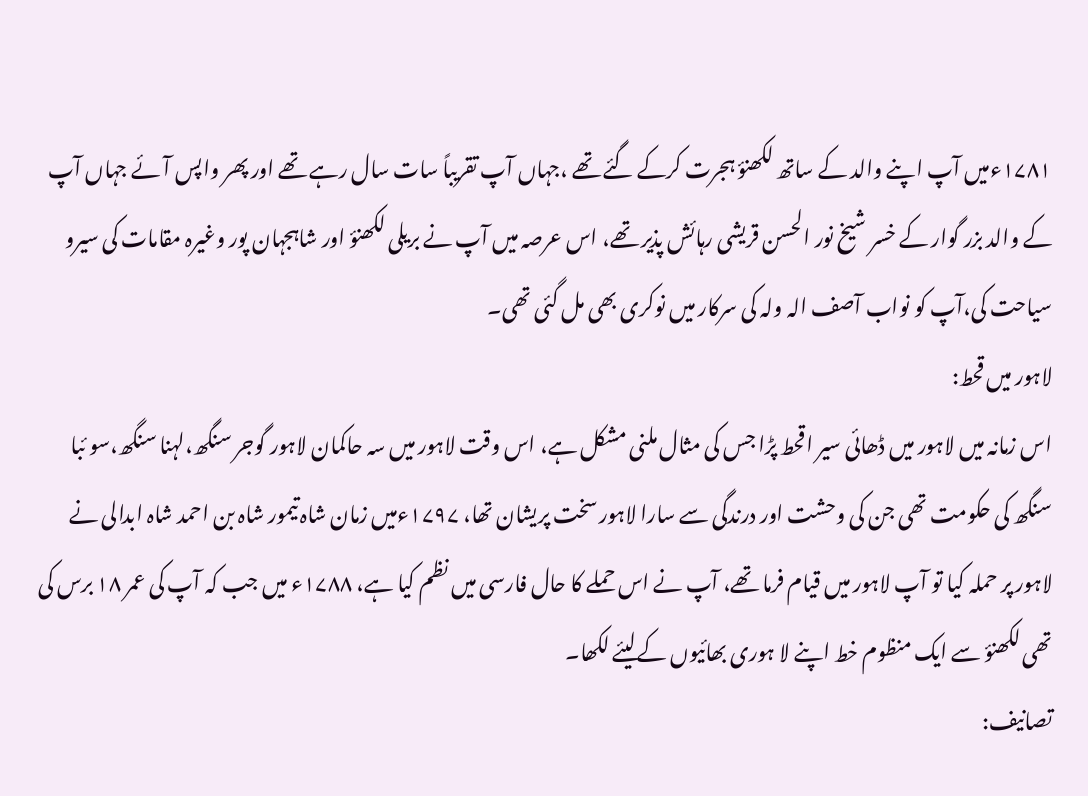۱۷۸۱ءمیں آپ اپنے والد کے ساتھ لکھنؤ ہجرت کرکے گئے تھے ،جہاں آپ تقریباً سات سال رہے تھے اور پھر واپس آئے جہاں آپ کے والد بزر گوار کے خسر شیخ نور الحسن قریشی رہائش پذیر تھے، اس عرصہ میں آپ نے بریلی لکھنؤ اور شاہجہان پور وغیرہ مقامات کی سیرو سیاحت کی،آپ کو نواب آصف الہ ولہ کی سرکار میں نوکری بھی مل گئی تھی۔
لاہور میں قحط:
اس زمانہ میں لاہور میں ڈھائی سیر اقحط پڑا جس کی مثال ملنی مشکل ہے، اس وقت لاہور میں سہ حاکمان لاہور گوجر سنگھ،لہنا سنگھ،سو ئبا سنگھ کی حکومت تھی جن کی وحشت اور درندگی سے سارا لاہور سخت پریشان تھا، ۱۷۹۷ءمیں زمان شاہ تیمور شاہ بن احمد شاہ ابدالی نے لاہور پر حملہ کیا تو آپ لاہور میں قیام فرما تھے، آپ نے اس حملے کا حال فارسی میں نظم کیا ہے، ۱۷۸۸ء میں جب کہ آپ کی عمر ۱۸ برس کی تھی لکھنؤ سے ایک منظوم خط اپنے لا ہوری بھائیوں کےلیئے لکھا۔
تصانیف: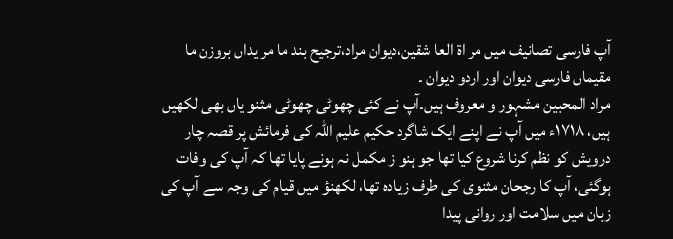آپ فارسی تصانیف میں مر اۃ العا شقین،دیوان مراد،ترجیح بند ما مر یداں بروزن ما مقیماں فارسی دیوان اور اردو دیوان ۔
مراد المحبین مشہور و معروف ہیں۔آپ نے کئی چھوٹی چھوٹی مثنو یاں بھی لکھیں ہیں، ۱۷۱۸ء میں آپ نے اپنے ایک شاگرد حکیم علیم اللہ کی فرمائش پر قصہ چار درویش کو نظم کرنا شروع کیا تھا جو ہنو ز مکمل نہ ہونے پایا تھا کہ آپ کی وفات ہوگئی، آپ کا رجحان مثنوی کی طرف زیادہ تھا، لکھنؤ میں قیام کی وجہ سے آپ کی زبان میں سلامت اور روانی پیدا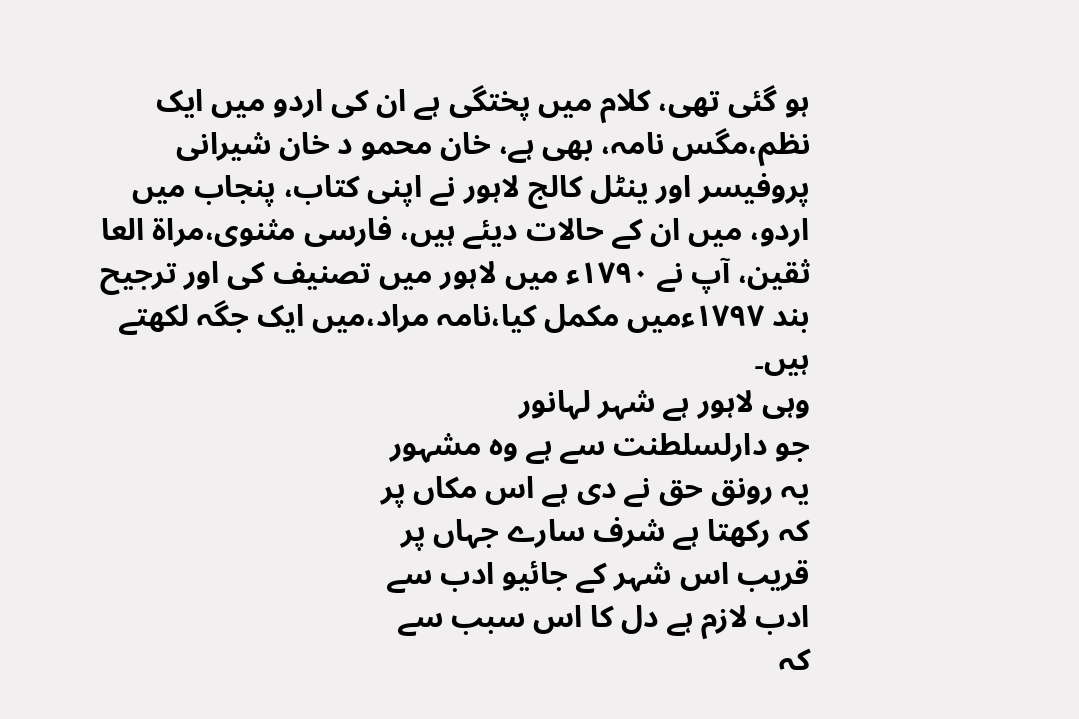ہو گئی تھی، کلام میں پختگی ہے ان کی اردو میں ایک نظم،مگس نامہ، بھی ہے، خان محمو د خان شیرانی پروفیسر اور ینٹل کالج لاہور نے اپنی کتاب، پنجاب میں اردو، میں ان کے حالات دیئے ہیں، فارسی مثنوی،مراۃ العا ثقین، آپ نے ۱۷۹۰ء میں لاہور میں تصنیف کی اور ترجیح بند ۱۷۹۷ءمیں مکمل کیا،نامہ مراد،میں ایک جگہ لکھتے ہیں۔
وہی لاہور ہے شہر لہانور
جو دارلسلطنت سے ہے وہ مشہور
یہ رونق حق نے دی ہے اس مکاں پر
کہ رکھتا ہے شرف سارے جہاں پر
قریب اس شہر کے جائیو ادب سے
ادب لازم ہے دل کا اس سبب سے
کہ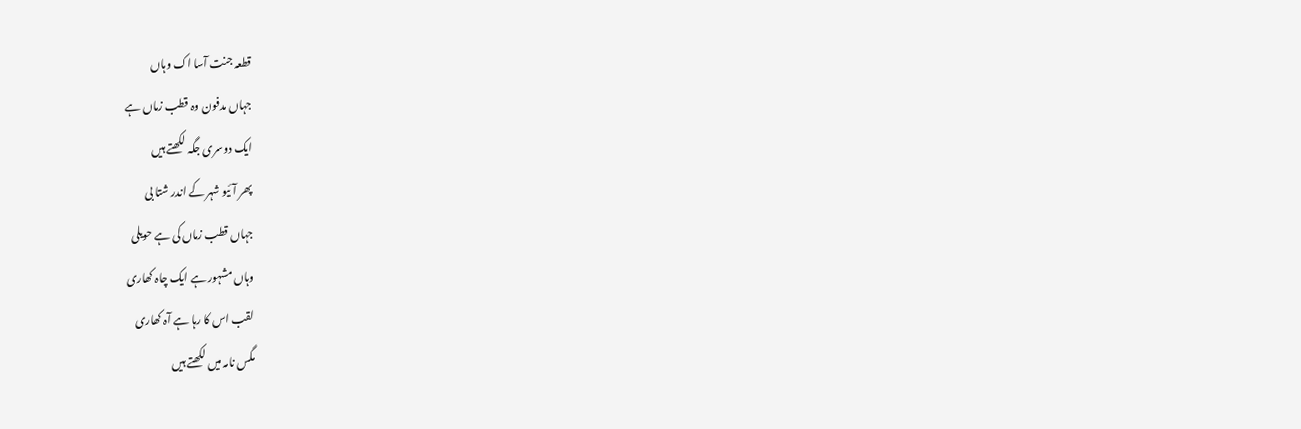قطعہ جنت آسا اک وہاں
جہاں مدفون وہ قطب زماں ہے
ایک دوسری جگہ لکھتے ہیں
پھر آئیو شہر کے اندر شتا بی
جہاں قطب زماں کی ہے حویلی
وہاں مشہور ہے ایک چاہ کھاری
لقب اس کا رہا ہے آہ کھاری
مگس نامہ میں لکھتے ہیں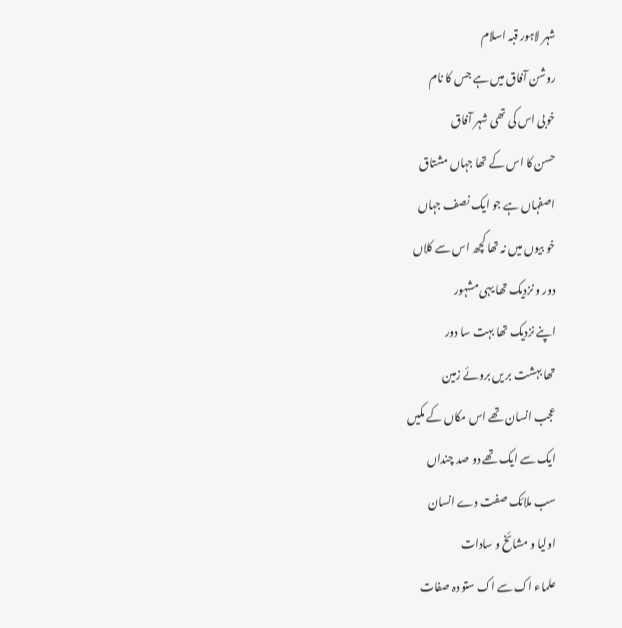شہر لاہور قبہ اسلام
روشن آفاق میں ہے جس کا نام
خوبی اس کی تھی شہر آفاق
حسن کا اس کے تھا جہاں مشتاق
اصفہاں ہے جو ایک نصف جہاں
خو بیوں میں نہ تھا کچھ اس سے کلاں
دور و نزدیک تھا یہی مشہور
اپنے نزدیک تھا بہت سا دور
تھا بہشت بر یں بروئے زمین
عجب انسان تھے اس مکاں کے مکیں
ایک سے ایک تھے دو صد چنداں
سب ملائک صفت دے انسان
اولیا و مشائخ و سادات
علماء اک سے اک ستو دہ صفات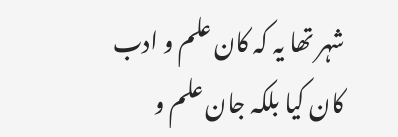شہر تھا یہ کہ کان علم و ادب
کان کیا بلکہ جان علم و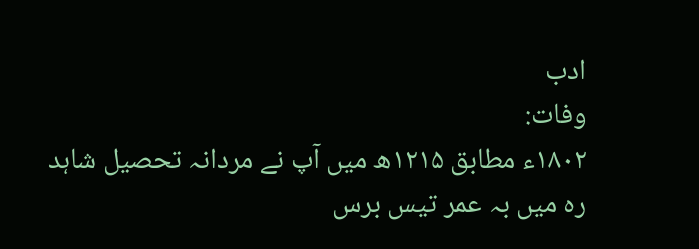ادب
وفات:
۱۸۰۲ء مطابق ۱۲۱۵ھ میں آپ نے مردانہ تحصیل شاہد رہ میں بہ عمر تیس برس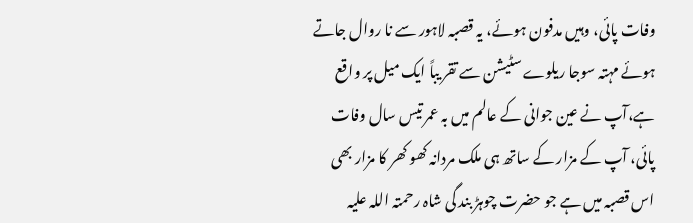وفات پائی، وہیں مدفون ہوئے، یہ قصبہ لاہور سے نا روال جاتے ہوئے مہتہ سوجا ریلوے سٹیشن سے تقر یباً ایک میل پر واقع ہے،آپ نے عین جوانی کے عالم میں بہ عمر تیس سال وفات پائی، آپ کے مزار کے ساتھ ہی ملک مردانہ کھو کھر کا مزار بھی اس قصبہ میں ہے جو حضرت چوہڑ بند گی شاہ رحمتہ اللہ علیہ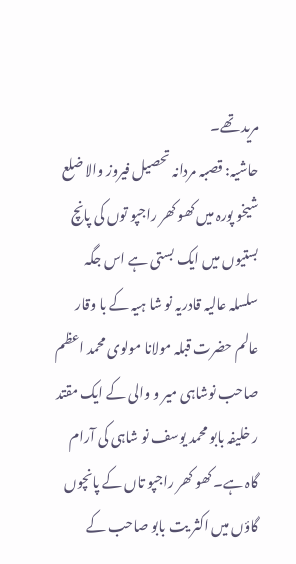مرید تھے۔
حاشیہ: قصبہ مردانہ تحصیل فیروز والا ضلع شیخو پورہ میں کھو کھر راجپو توں کی پانچ بستیوں میں ایک بستی ہے اس جگہ سلسلہ عالیہ قادریہ نو شا ہیہ کے با وقار عالم حضرت قبلہ مولانا مولوی محمد اعظم صاحب نوشاہی میر و والی کے ایک مقتد ر خلیفہ بابو محمد یوسف نو شاہی کی آرام گاہ ہے۔ کھو کھر راجپو تاں کے پانچوں گاؤں میں اکثر یت بابو صاحب کے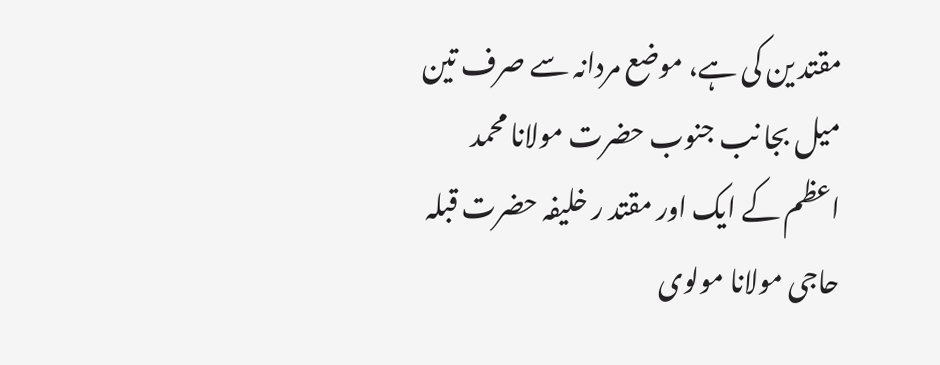مقتد ین کی ہے، موضع مردانہ سے صرف تین میل بجا نب جنوب حضرت مولانا محمد اعظم کے ایک اور مقتد ر خلیفہ حضرت قبلہ حاجی مولانا مولوی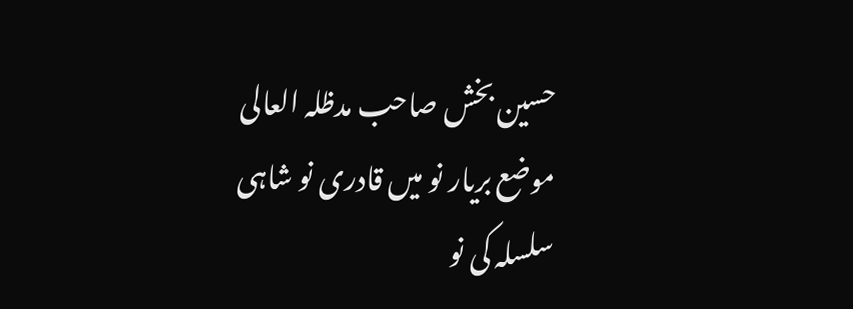حسین بخش صاحب مدظلہ العالی موضع بریار نو میں قادری نو شاہی سلسلہ کی نو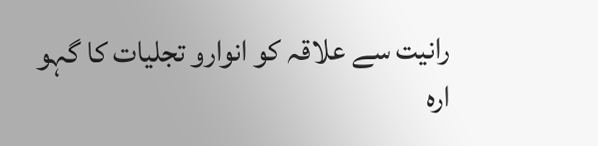رانیت سے علاقہ کو انوارو تجلیات کا گہو ارہ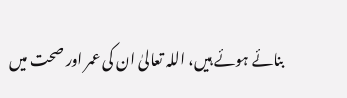بنائے ہوئے ہیں، اللہ تعالیٰ ان کی عمر اور صحت میں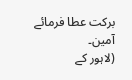برکت عطا فرمائے آمین۔
(لاہور کے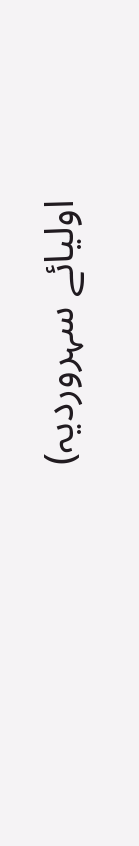اولیائے سہروردیہ)